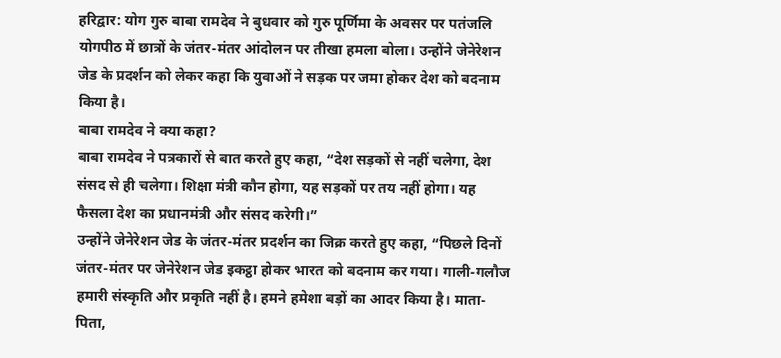हरिद्वार: योग गुरु बाबा रामदेव ने बुधवार को गुरु पूर्णिमा के अवसर पर पतंजलि योगपीठ में छात्रों के जंतर-मंतर आंदोलन पर तीखा हमला बोला। उन्होंने जेनेरेशन जेड के प्रदर्शन को लेकर कहा कि युवाओं ने सड़क पर जमा होकर देश को बदनाम किया है।
बाबा रामदेव ने क्या कहा?
बाबा रामदेव ने पत्रकारों से बात करते हुए कहा, “देश सड़कों से नहीं चलेगा, देश संसद से ही चलेगा। शिक्षा मंत्री कौन होगा, यह सड़कों पर तय नहीं होगा। यह फैसला देश का प्रधानमंत्री और संसद करेगी।”
उन्होंने जेनेरेशन जेड के जंतर-मंतर प्रदर्शन का जिक्र करते हुए कहा, “पिछले दिनों जंतर-मंतर पर जेनेरेशन जेड इकट्ठा होकर भारत को बदनाम कर गया। गाली-गलौज हमारी संस्कृति और प्रकृति नहीं है। हमने हमेशा बड़ों का आदर किया है। माता-पिता,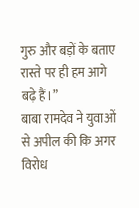गुरु और बड़ों के बताए रास्ते पर ही हम आगे बढ़े हैं।”
बाबा रामदेव ने युवाओं से अपील की कि अगर विरोध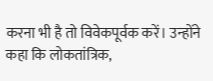करना भी है तो विवेकपूर्वक करें। उन्होंने कहा कि लोकतांत्रिक,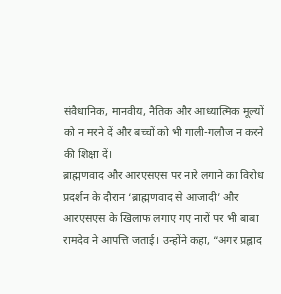संवैधानिक, मानवीय, नैतिक और आध्यात्मिक मूल्यों को न मरने दें और बच्चों को भी गाली-गलौज न करने की शिक्षा दें।
ब्राह्मणवाद और आरएसएस पर नारे लगाने का विरोध
प्रदर्शन के दौरान ‘ब्राह्मणवाद से आजादी’ और आरएसएस के खिलाफ लगाए गए नारों पर भी बाबा रामदेव ने आपत्ति जताई। उन्होंने कहा, “अगर प्रह्लाद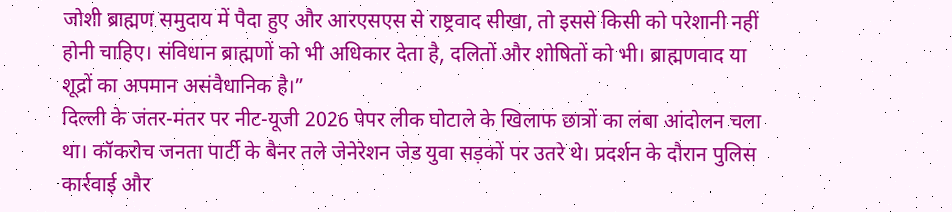जोशी ब्राह्मण समुदाय में पैदा हुए और आरएसएस से राष्ट्रवाद सीखा, तो इससे किसी को परेशानी नहीं होनी चाहिए। संविधान ब्राह्मणों को भी अधिकार देता है, दलितों और शोषितों को भी। ब्राह्मणवाद या शूद्रों का अपमान असंवैधानिक है।”
दिल्ली के जंतर-मंतर पर नीट-यूजी 2026 पेपर लीक घोटाले के खिलाफ छात्रों का लंबा आंदोलन चला था। कॉकरोच जनता पार्टी के बैनर तले जेनेरेशन जेड युवा सड़कों पर उतरे थे। प्रदर्शन के दौरान पुलिस कार्रवाई और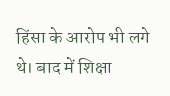हिंसा के आरोप भी लगे थे। बाद में शिक्षा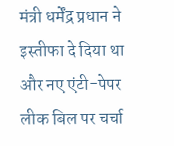मंत्री धर्मेंद्र प्रधान ने इस्तीफा दे दिया था और नए एंटी-पेपर लीक बिल पर चर्चा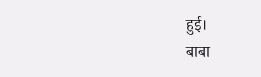हुई।
बाबा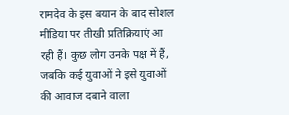रामदेव के इस बयान के बाद सोशल मीडिया पर तीखी प्रतिक्रियाएं आ रही हैं। कुछ लोग उनके पक्ष में हैं, जबकि कई युवाओं ने इसे युवाओं की आवाज दबाने वाला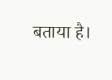बताया है।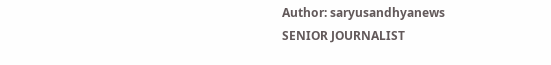Author: saryusandhyanews
SENIOR JOURNALIST